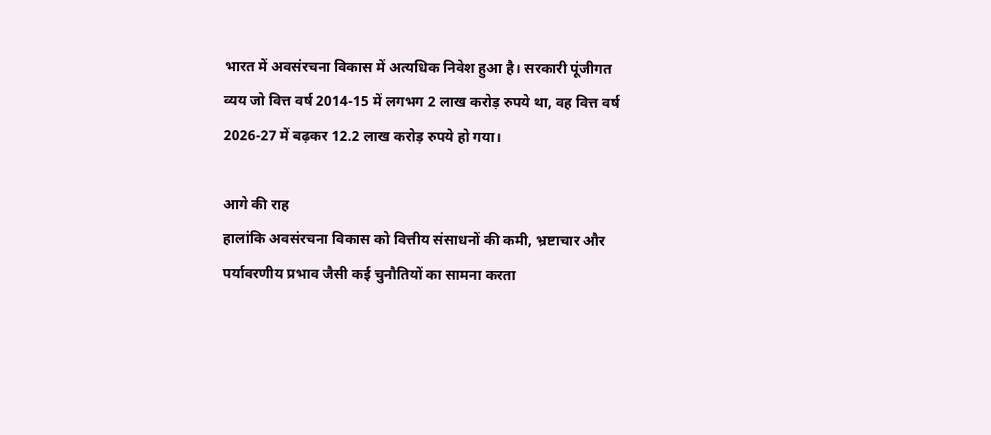भारत में अवसंरचना विकास में अत्यधिक निवेश हुआ है। सरकारी पूंजीगत व्यय जो वित्त वर्ष 2014-15 में लगभग 2 लाख करोड़ रुपये था, वह वित्त वर्ष 2026-27 में बढ़कर 12.2 लाख करोड़ रुपये हो गया।

आगे की राह
हालांकि अवसंरचना विकास को वित्तीय संसाधनों की कमी, भ्रष्टाचार और पर्यावरणीय प्रभाव जैसी कई चुनौतियों का सामना करता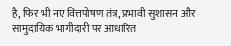है, फिर भी नए वित्तपोषण तंत्र, प्रभावी सुशासन और सामुदायिक भागीदारी पर आधारित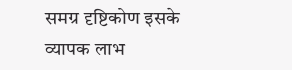समग्र दृष्टिकोण इसके व्यापक लाभ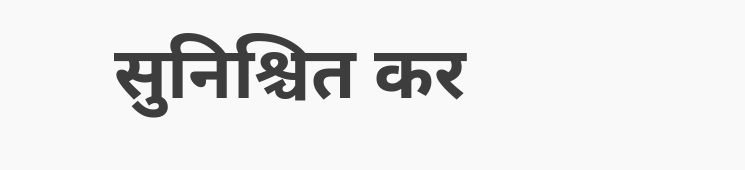सुनिश्चित कर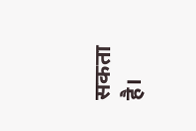सकता है।